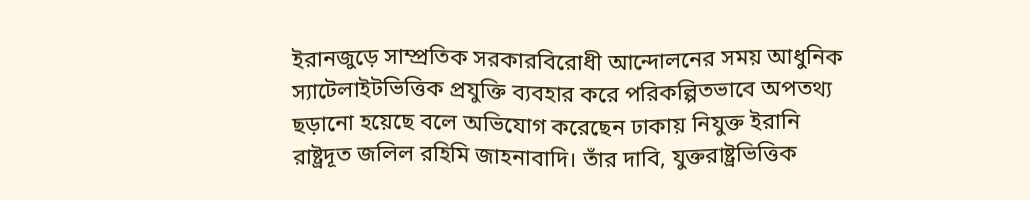ইরানজুড়ে সাম্প্রতিক সরকারবিরোধী আন্দোলনের সময় আধুনিক স্যাটেলাইটভিত্তিক প্রযুক্তি ব্যবহার করে পরিকল্পিতভাবে অপতথ্য ছড়ানো হয়েছে বলে অভিযোগ করেছেন ঢাকায় নিযুক্ত ইরানি রাষ্ট্রদূত জলিল রহিমি জাহনাবাদি। তাঁর দাবি, যুক্তরাষ্ট্রভিত্তিক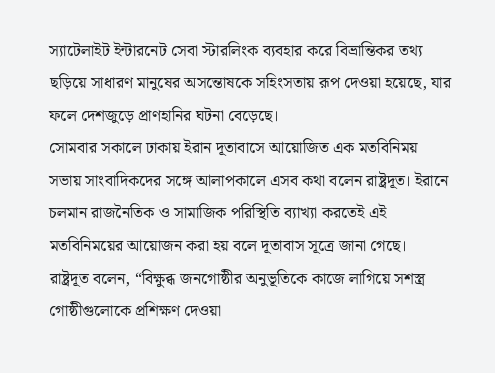স্যাটেলাইট ইন্টারনেট সেবা স্টারলিংক ব্যবহার করে বিভ্রান্তিকর তথ্য ছড়িয়ে সাধারণ মানুষের অসন্তোষকে সহিংসতায় রূপ দেওয়া হয়েছে, যার ফলে দেশজুড়ে প্রাণহানির ঘটনা বেড়েছে।
সোমবার সকালে ঢাকায় ইরান দূতাবাসে আয়োজিত এক মতবিনিময় সভায় সাংবাদিকদের সঙ্গে আলাপকালে এসব কথা বলেন রাষ্ট্রদূত। ইরানে চলমান রাজনৈতিক ও সামাজিক পরিস্থিতি ব্যাখ্যা করতেই এই মতবিনিময়ের আয়োজন করা হয় বলে দূতাবাস সূত্রে জানা গেছে।
রাষ্ট্রদূত বলেন, “বিক্ষুব্ধ জনগোষ্ঠীর অনুভূতিকে কাজে লাগিয়ে সশস্ত্র গোষ্ঠীগুলোকে প্রশিক্ষণ দেওয়া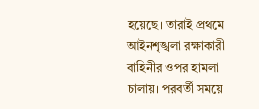হয়েছে। তারাই প্রথমে আইনশৃঙ্খলা রক্ষাকারী বাহিনীর ওপর হামলা চালায়। পরবর্তী সময়ে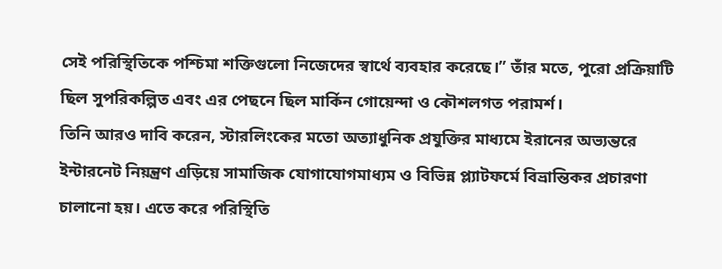সেই পরিস্থিতিকে পশ্চিমা শক্তিগুলো নিজেদের স্বার্থে ব্যবহার করেছে।” তাঁর মতে, পুরো প্রক্রিয়াটি ছিল সুপরিকল্পিত এবং এর পেছনে ছিল মার্কিন গোয়েন্দা ও কৌশলগত পরামর্শ।
তিনি আরও দাবি করেন, স্টারলিংকের মতো অত্যাধুনিক প্রযুক্তির মাধ্যমে ইরানের অভ্যন্তরে ইন্টারনেট নিয়ন্ত্রণ এড়িয়ে সামাজিক যোগাযোগমাধ্যম ও বিভিন্ন প্ল্যাটফর্মে বিভ্রান্তিকর প্রচারণা চালানো হয়। এতে করে পরিস্থিতি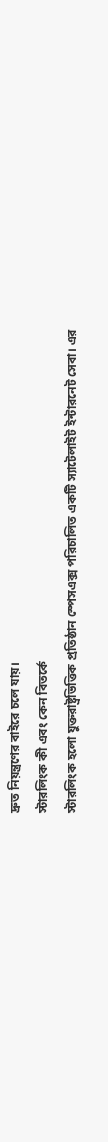দ্রুত নিয়ন্ত্রণের বাইরে চলে যায়।
স্টারলিংক কী এবং কেন বিতর্কে
স্টারলিংক হলো যুক্তরাষ্ট্রভিত্তিক প্রতিষ্ঠান স্পেসএক্স পরিচালিত একটি স্যাটেলাইট ইন্টারনেট সেবা। এর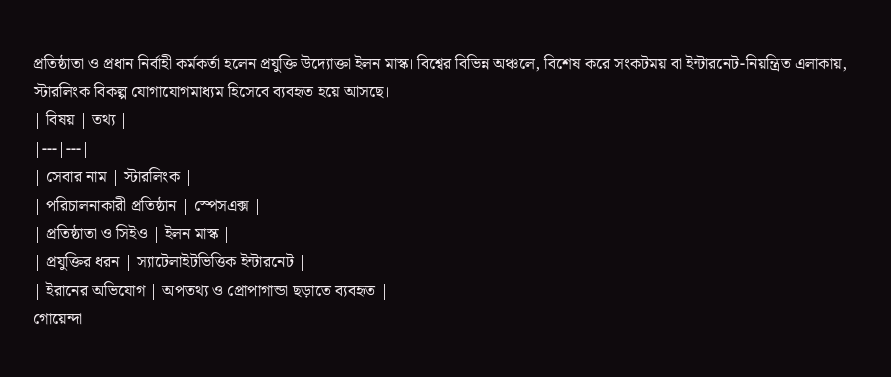প্রতিষ্ঠাতা ও প্রধান নির্বাহী কর্মকর্তা হলেন প্রযুক্তি উদ্যোক্তা ইলন মাস্ক। বিশ্বের বিভিন্ন অঞ্চলে, বিশেষ করে সংকটময় বা ইন্টারনেট-নিয়ন্ত্রিত এলাকায়, স্টারলিংক বিকল্প যোগাযোগমাধ্যম হিসেবে ব্যবহৃত হয়ে আসছে।
| বিষয় | তথ্য |
|---|---|
| সেবার নাম | স্টারলিংক |
| পরিচালনাকারী প্রতিষ্ঠান | স্পেসএক্স |
| প্রতিষ্ঠাতা ও সিইও | ইলন মাস্ক |
| প্রযুক্তির ধরন | স্যাটেলাইটভিত্তিক ইন্টারনেট |
| ইরানের অভিযোগ | অপতথ্য ও প্রোপাগান্ডা ছড়াতে ব্যবহৃত |
গোয়েন্দা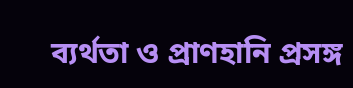ব্যর্থতা ও প্রাণহানি প্রসঙ্গ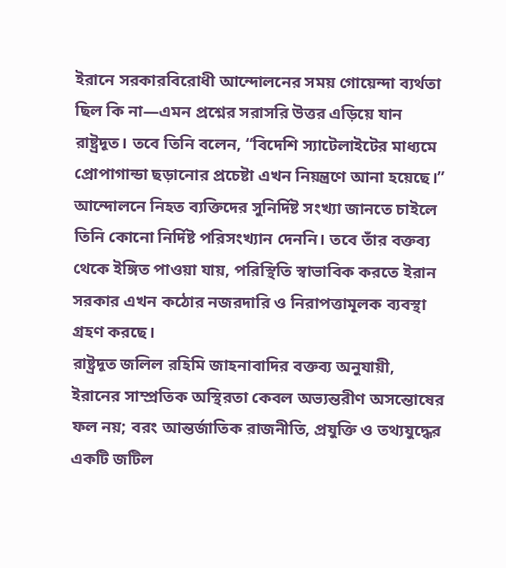ইরানে সরকারবিরোধী আন্দোলনের সময় গোয়েন্দা ব্যর্থতা ছিল কি না—এমন প্রশ্নের সরাসরি উত্তর এড়িয়ে যান রাষ্ট্রদূত। তবে তিনি বলেন, “বিদেশি স্যাটেলাইটের মাধ্যমে প্রোপাগান্ডা ছড়ানোর প্রচেষ্টা এখন নিয়ন্ত্রণে আনা হয়েছে।”
আন্দোলনে নিহত ব্যক্তিদের সুনির্দিষ্ট সংখ্যা জানতে চাইলে তিনি কোনো নির্দিষ্ট পরিসংখ্যান দেননি। তবে তাঁর বক্তব্য থেকে ইঙ্গিত পাওয়া যায়, পরিস্থিতি স্বাভাবিক করতে ইরান সরকার এখন কঠোর নজরদারি ও নিরাপত্তামূলক ব্যবস্থা গ্রহণ করছে।
রাষ্ট্রদূত জলিল রহিমি জাহনাবাদির বক্তব্য অনুযায়ী, ইরানের সাম্প্রতিক অস্থিরতা কেবল অভ্যন্তরীণ অসন্তোষের ফল নয়; বরং আন্তর্জাতিক রাজনীতি, প্রযুক্তি ও তথ্যযুদ্ধের একটি জটিল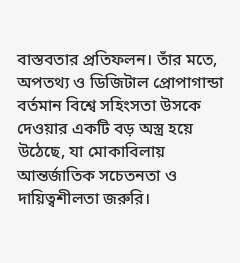বাস্তবতার প্রতিফলন। তাঁর মতে, অপতথ্য ও ডিজিটাল প্রোপাগান্ডা বর্তমান বিশ্বে সহিংসতা উসকে দেওয়ার একটি বড় অস্ত্র হয়ে উঠেছে, যা মোকাবিলায় আন্তর্জাতিক সচেতনতা ও দায়িত্বশীলতা জরুরি।